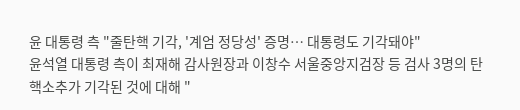윤 대통령 측 "줄탄핵 기각, '계엄 정당성' 증명… 대통령도 기각돼야"
윤석열 대통령 측이 최재해 감사원장과 이창수 서울중앙지검장 등 검사 3명의 탄핵소추가 기각된 것에 대해 "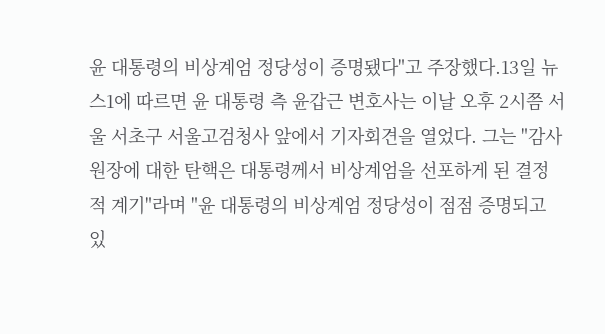윤 대통령의 비상계엄 정당성이 증명됐다"고 주장했다.13일 뉴스1에 따르면 윤 대통령 측 윤갑근 변호사는 이날 오후 2시쯤 서울 서초구 서울고검청사 앞에서 기자회견을 열었다. 그는 "감사원장에 대한 탄핵은 대통령께서 비상계엄을 선포하게 된 결정적 계기"라며 "윤 대통령의 비상계엄 정당성이 점점 증명되고 있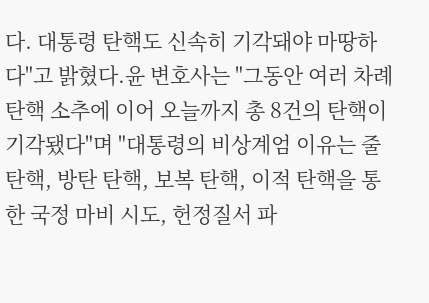다. 대통령 탄핵도 신속히 기각돼야 마땅하다"고 밝혔다.윤 변호사는 "그동안 여러 차례 탄핵 소추에 이어 오늘까지 총 8건의 탄핵이 기각됐다"며 "대통령의 비상계엄 이유는 줄 탄핵, 방탄 탄핵, 보복 탄핵, 이적 탄핵을 통한 국정 마비 시도, 헌정질서 파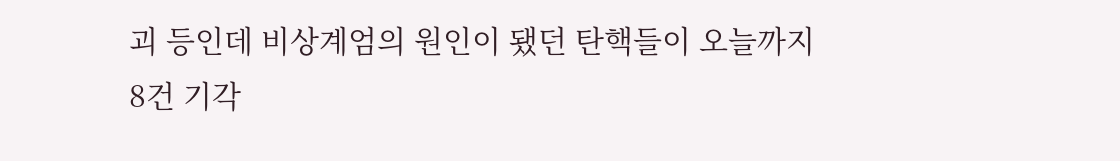괴 등인데 비상계엄의 원인이 됐던 탄핵들이 오늘까지 8건 기각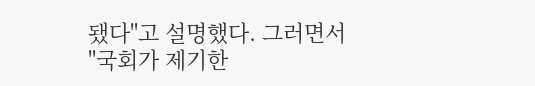됐다"고 설명했다. 그러면서 "국회가 제기한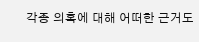각종 의혹에 대해 어떠한 근거도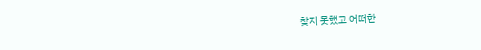찾지 못했고 어떠한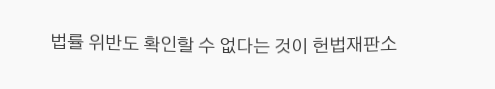법률 위반도 확인할 수 없다는 것이 헌법재판소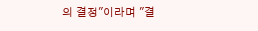의 결정"이라며 "결